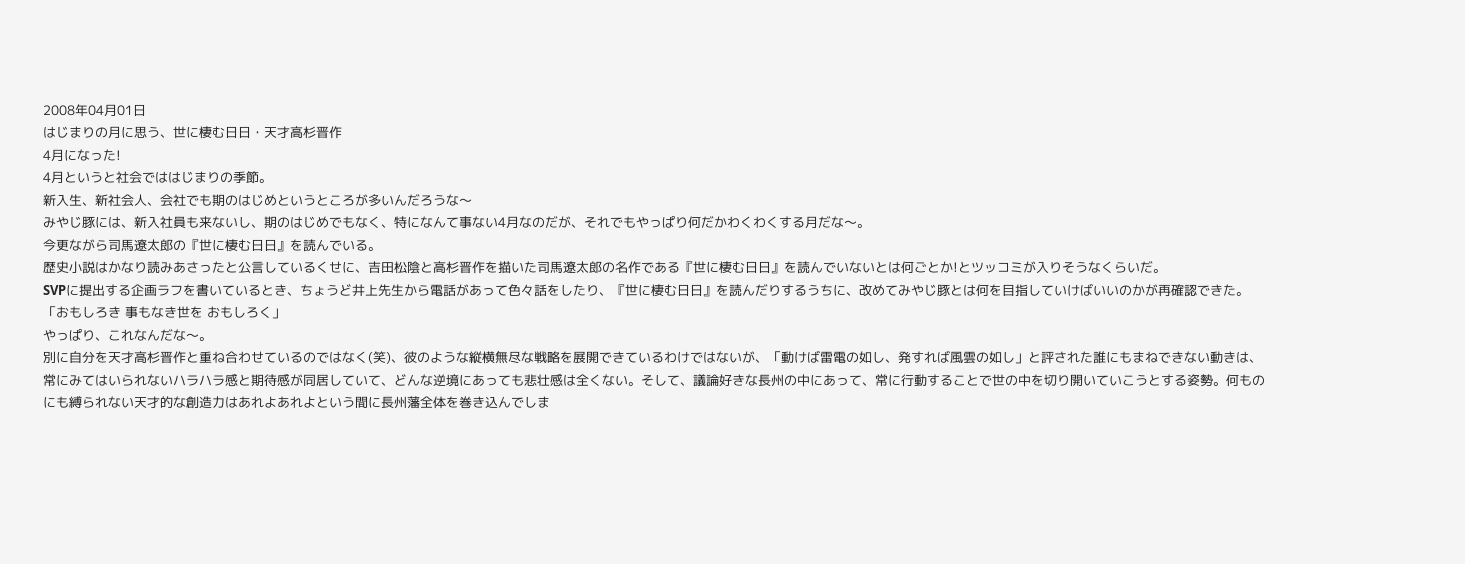2008年04月01日
はじまりの月に思う、世に棲む日日・天才高杉晋作
4月になった!
4月というと社会でははじまりの季節。
新入生、新社会人、会社でも期のはじめというところが多いんだろうな〜
みやじ豚には、新入社員も来ないし、期のはじめでもなく、特になんて事ない4月なのだが、それでもやっぱり何だかわくわくする月だな〜。
今更ながら司馬遼太郎の『世に棲む日日』を読んでいる。
歴史小説はかなり読みあさったと公言しているくせに、吉田松陰と高杉晋作を描いた司馬遼太郎の名作である『世に棲む日日』を読んでいないとは何ごとか!とツッコミが入りそうなくらいだ。
SVPに提出する企画ラフを書いているとき、ちょうど井上先生から電話があって色々話をしたり、『世に棲む日日』を読んだりするうちに、改めてみやじ豚とは何を目指していけばいいのかが再確認できた。
「おもしろき 事もなき世を おもしろく」
やっぱり、これなんだな〜。
別に自分を天才高杉晋作と重ね合わせているのではなく(笑)、彼のような縦横無尽な戦略を展開できているわけではないが、「動けば雷電の如し、発すれば風雲の如し」と評された誰にもまねできない動きは、常にみてはいられないハラハラ感と期待感が同居していて、どんな逆境にあっても悲壮感は全くない。そして、議論好きな長州の中にあって、常に行動することで世の中を切り開いていこうとする姿勢。何ものにも縛られない天才的な創造力はあれよあれよという間に長州藩全体を巻き込んでしま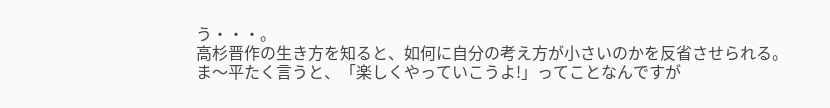う・・・。
高杉晋作の生き方を知ると、如何に自分の考え方が小さいのかを反省させられる。
ま〜平たく言うと、「楽しくやっていこうよ!」ってことなんですが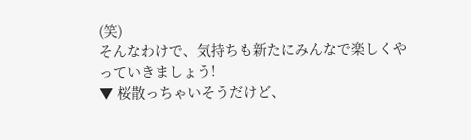(笑)
そんなわけで、気持ちも新たにみんなで楽しくやっていきましょう!
▼ 桜散っちゃいそうだけど、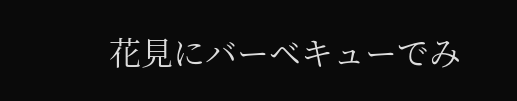花見にバーベキューでみ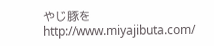やじ豚を
http://www.miyajibuta.com/